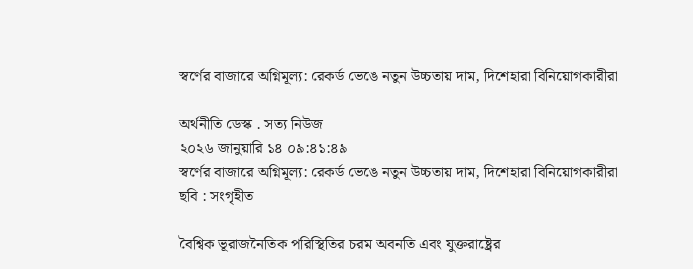স্বর্ণের বাজারে অগ্নিমূল্য: রেকর্ড ভেঙে নতুন উচ্চতায় দাম, দিশেহারা বিনিয়োগকারীরা

অর্থনীতি ডেস্ক . সত্য নিউজ
২০২৬ জানুয়ারি ১৪ ০৯:৪১:৪৯
স্বর্ণের বাজারে অগ্নিমূল্য: রেকর্ড ভেঙে নতুন উচ্চতায় দাম, দিশেহারা বিনিয়োগকারীরা
ছবি : সংগৃহীত

বৈশ্বিক ভূরাজনৈতিক পরিস্থিতির চরম অবনতি এবং যুক্তরাষ্ট্রের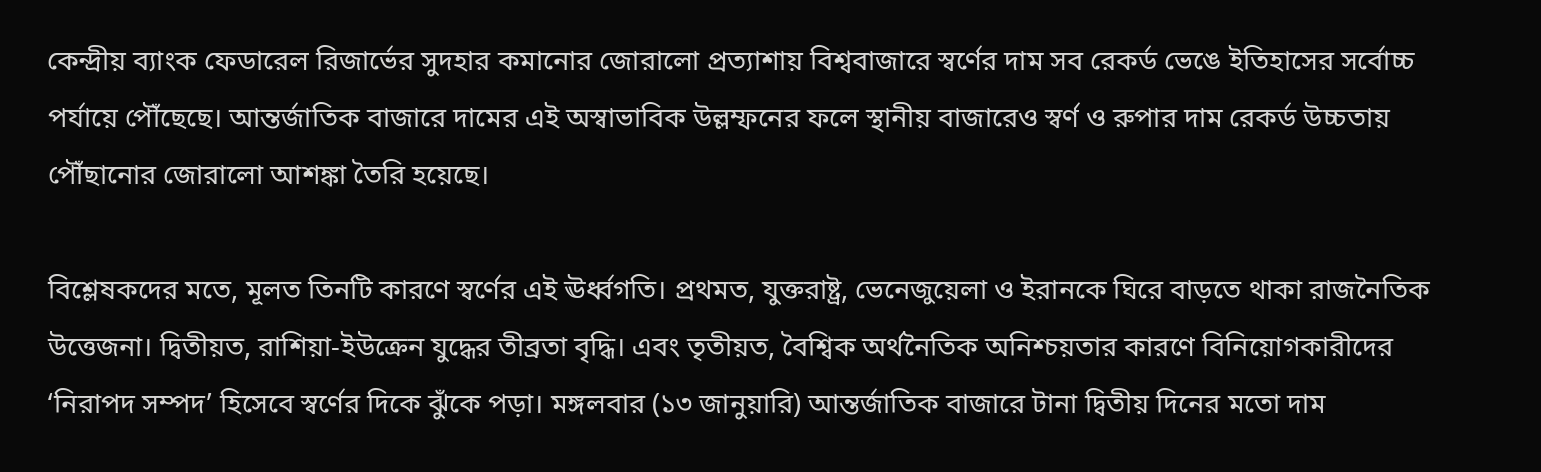কেন্দ্রীয় ব্যাংক ফেডারেল রিজার্ভের সুদহার কমানোর জোরালো প্রত্যাশায় বিশ্ববাজারে স্বর্ণের দাম সব রেকর্ড ভেঙে ইতিহাসের সর্বোচ্চ পর্যায়ে পৌঁছেছে। আন্তর্জাতিক বাজারে দামের এই অস্বাভাবিক উল্লম্ফনের ফলে স্থানীয় বাজারেও স্বর্ণ ও রুপার দাম রেকর্ড উচ্চতায় পৌঁছানোর জোরালো আশঙ্কা তৈরি হয়েছে।

বিশ্লেষকদের মতে, মূলত তিনটি কারণে স্বর্ণের এই ঊর্ধ্বগতি। প্রথমত, যুক্তরাষ্ট্র, ভেনেজুয়েলা ও ইরানকে ঘিরে বাড়তে থাকা রাজনৈতিক উত্তেজনা। দ্বিতীয়ত, রাশিয়া-ইউক্রেন যুদ্ধের তীব্রতা বৃদ্ধি। এবং তৃতীয়ত, বৈশ্বিক অর্থনৈতিক অনিশ্চয়তার কারণে বিনিয়োগকারীদের ‘নিরাপদ সম্পদ’ হিসেবে স্বর্ণের দিকে ঝুঁকে পড়া। মঙ্গলবার (১৩ জানুয়ারি) আন্তর্জাতিক বাজারে টানা দ্বিতীয় দিনের মতো দাম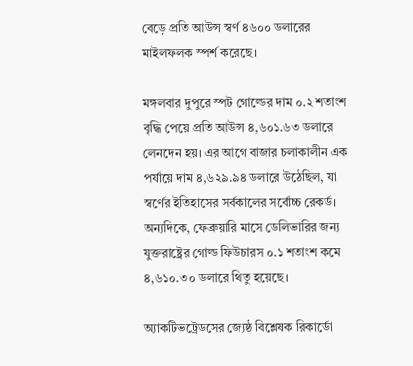বেড়ে প্রতি আউন্স স্বর্ণ ৪৬০০ ডলারের মাইলফলক স্পর্শ করেছে।

মঙ্গলবার দুপুরে স্পট গোল্ডের দাম ০.২ শতাংশ বৃদ্ধি পেয়ে প্রতি আউন্স ৪,৬০১.৬৩ ডলারে লেনদেন হয়। এর আগে বাজার চলাকালীন এক পর্যায়ে দাম ৪,৬২৯.৯৪ ডলারে উঠেছিল, যা স্বর্ণের ইতিহাসের সর্বকালের সর্বোচ্চ রেকর্ড। অন্যদিকে, ফেব্রুয়ারি মাসে ডেলিভারির জন্য যুক্তরাষ্ট্রের গোল্ড ফিউচারস ০.১ শতাংশ কমে ৪,৬১০.৩০ ডলারে থিতু হয়েছে।

অ্যাকটিভট্রেডসের জ্যেষ্ঠ বিশ্লেষক রিকার্ডো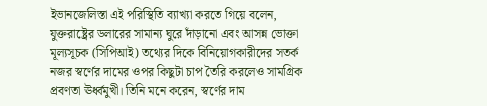ইভানজেলিস্তা এই পরিস্থিতি ব্যাখ্যা করতে গিয়ে বলেন, যুক্তরাষ্ট্রের ডলারের সামান্য ঘুরে দাঁড়ানো এবং আসন্ন ভোক্তা মূল্যসূচক (সিপিআই) তথ্যের দিকে বিনিয়োগকারীদের সতর্ক নজর স্বর্ণের দামের ওপর কিছুটা চাপ তৈরি করলেও সামগ্রিক প্রবণতা ঊর্ধ্বমুখী। তিনি মনে করেন, স্বর্ণের দাম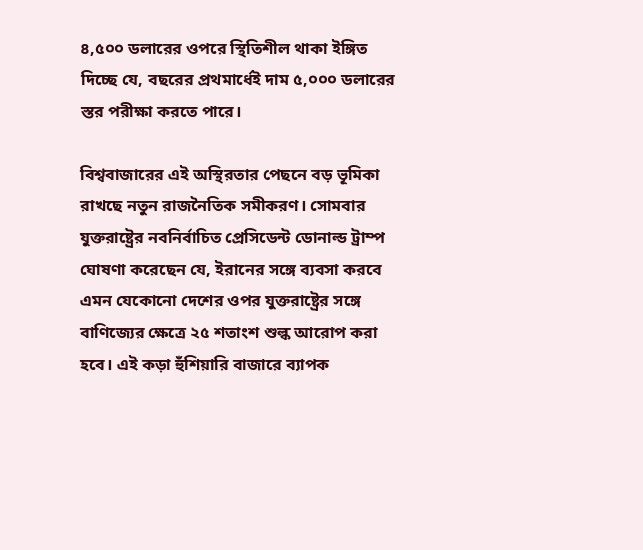৪,৫০০ ডলারের ওপরে স্থিতিশীল থাকা ইঙ্গিত দিচ্ছে যে, বছরের প্রথমার্ধেই দাম ৫,০০০ ডলারের স্তর পরীক্ষা করতে পারে।

বিশ্ববাজারের এই অস্থিরতার পেছনে বড় ভূমিকা রাখছে নতুন রাজনৈতিক সমীকরণ। সোমবার যুক্তরাষ্ট্রের নবনির্বাচিত প্রেসিডেন্ট ডোনাল্ড ট্রাম্প ঘোষণা করেছেন যে, ইরানের সঙ্গে ব্যবসা করবে এমন যেকোনো দেশের ওপর যুক্তরাষ্ট্রের সঙ্গে বাণিজ্যের ক্ষেত্রে ২৫ শতাংশ শুল্ক আরোপ করা হবে। এই কড়া হুঁশিয়ারি বাজারে ব্যাপক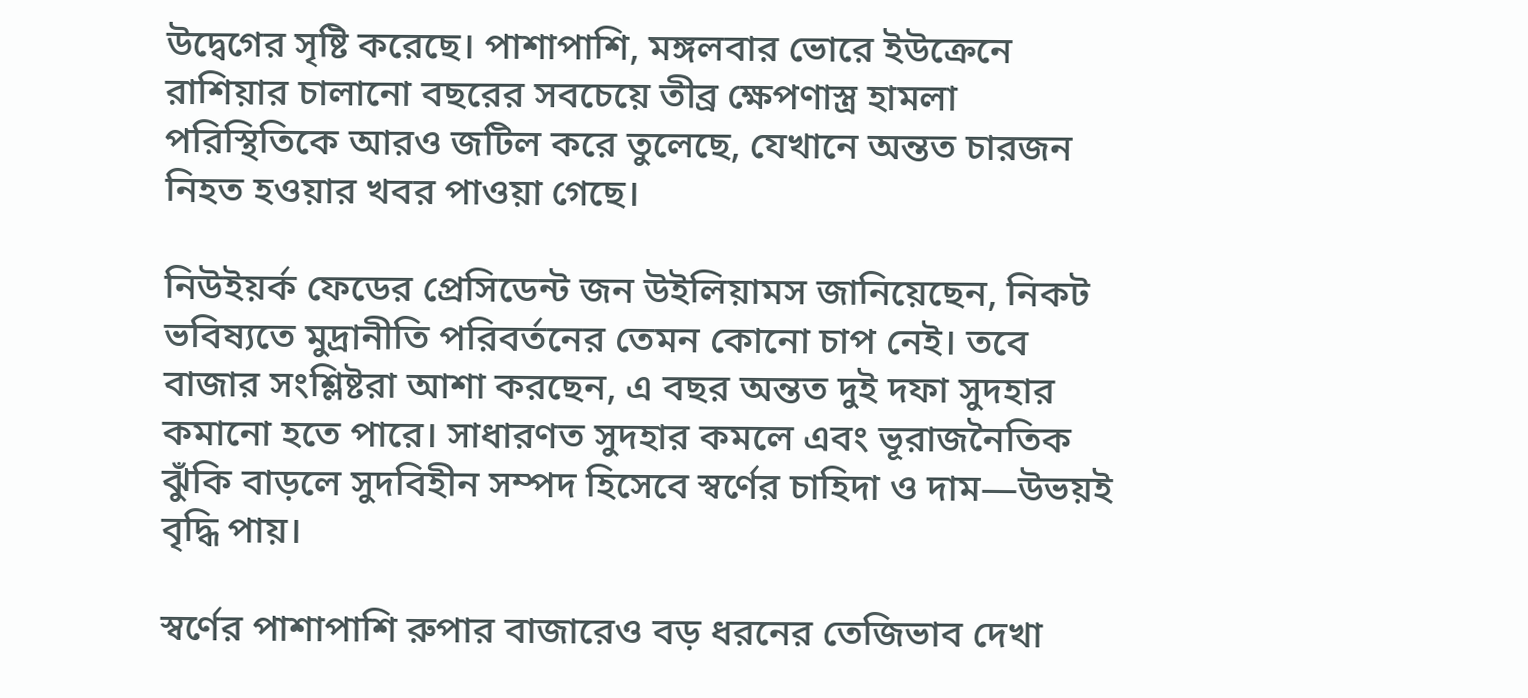উদ্বেগের সৃষ্টি করেছে। পাশাপাশি, মঙ্গলবার ভোরে ইউক্রেনে রাশিয়ার চালানো বছরের সবচেয়ে তীব্র ক্ষেপণাস্ত্র হামলা পরিস্থিতিকে আরও জটিল করে তুলেছে, যেখানে অন্তত চারজন নিহত হওয়ার খবর পাওয়া গেছে।

নিউইয়র্ক ফেডের প্রেসিডেন্ট জন উইলিয়ামস জানিয়েছেন, নিকট ভবিষ্যতে মুদ্রানীতি পরিবর্তনের তেমন কোনো চাপ নেই। তবে বাজার সংশ্লিষ্টরা আশা করছেন, এ বছর অন্তত দুই দফা সুদহার কমানো হতে পারে। সাধারণত সুদহার কমলে এবং ভূরাজনৈতিক ঝুঁকি বাড়লে সুদবিহীন সম্পদ হিসেবে স্বর্ণের চাহিদা ও দাম—উভয়ই বৃদ্ধি পায়।

স্বর্ণের পাশাপাশি রুপার বাজারেও বড় ধরনের তেজিভাব দেখা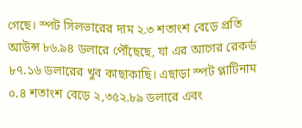গেছে। স্পট সিলভারের দাম ২.৩ শতাংশ বেড়ে প্রতি আউন্স ৮৬.৯৪ ডলারে পৌঁছেছে, যা এর আগের রেকর্ড ৮৭.১৬ ডলারের খুব কাছাকাছি। এছাড়া স্পট প্লাটিনাম ০.৪ শতাংশ বেড়ে ২,৩৫২.৮৯ ডলারে এবং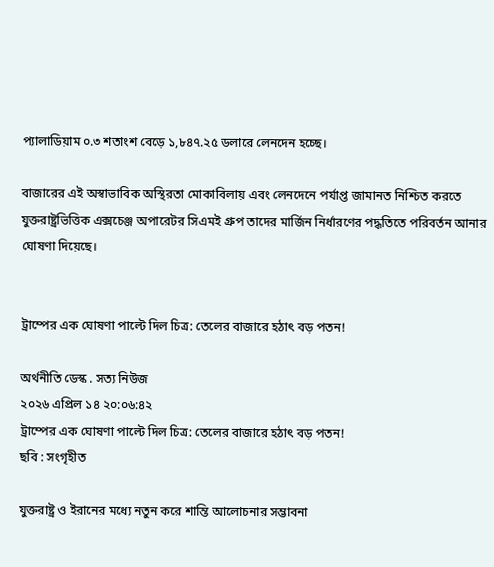প্যালাডিয়াম ০.৩ শতাংশ বেড়ে ১,৮৪৭.২৫ ডলারে লেনদেন হচ্ছে।

বাজারের এই অস্বাভাবিক অস্থিরতা মোকাবিলায় এবং লেনদেনে পর্যাপ্ত জামানত নিশ্চিত করতে যুক্তরাষ্ট্রভিত্তিক এক্সচেঞ্জ অপারেটর সিএমই গ্রুপ তাদের মার্জিন নির্ধারণের পদ্ধতিতে পরিবর্তন আনার ঘোষণা দিয়েছে।


ট্রাম্পের এক ঘোষণা পাল্টে দিল চিত্র: তেলের বাজারে হঠাৎ বড় পতন!

অর্থনীতি ডেস্ক . সত্য নিউজ
২০২৬ এপ্রিল ১৪ ২০:০৬:৪২
ট্রাম্পের এক ঘোষণা পাল্টে দিল চিত্র: তেলের বাজারে হঠাৎ বড় পতন!
ছবি : সংগৃহীত

যুক্তরাষ্ট্র ও ইরানের মধ্যে নতুন করে শান্তি আলোচনার সম্ভাবনা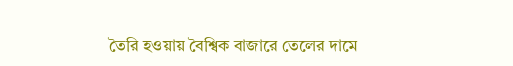তৈরি হওয়ায় বৈশ্বিক বাজারে তেলের দামে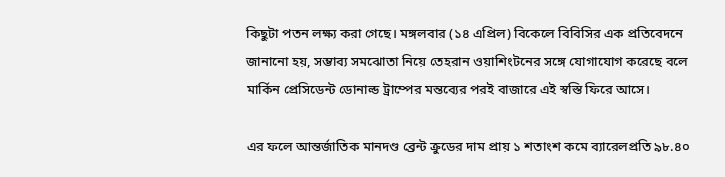কিছুটা পতন লক্ষ্য করা গেছে। মঙ্গলবার (১৪ এপ্রিল) বিকেলে বিবিসির এক প্রতিবেদনে জানানো হয়, সম্ভাব্য সমঝোতা নিয়ে তেহরান ওয়াশিংটনের সঙ্গে যোগাযোগ করেছে বলে মার্কিন প্রেসিডেন্ট ডোনাল্ড ট্রাম্পের মন্তব্যের পরই বাজারে এই স্বস্তি ফিরে আসে।

এর ফলে আন্তর্জাতিক মানদণ্ড ব্রেন্ট ক্রুডের দাম প্রায় ১ শতাংশ কমে ব্যারেলপ্রতি ৯৮.৪০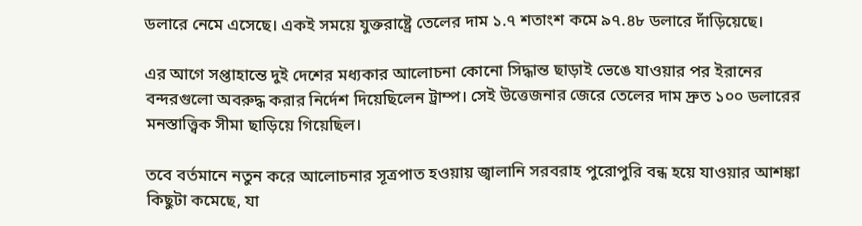ডলারে নেমে এসেছে। একই সময়ে যুক্তরাষ্ট্রে তেলের দাম ১.৭ শতাংশ কমে ৯৭.৪৮ ডলারে দাঁড়িয়েছে।

এর আগে সপ্তাহান্তে দুই দেশের মধ্যকার আলোচনা কোনো সিদ্ধান্ত ছাড়াই ভেঙে যাওয়ার পর ইরানের বন্দরগুলো অবরুদ্ধ করার নির্দেশ দিয়েছিলেন ট্রাম্প। সেই উত্তেজনার জেরে তেলের দাম দ্রুত ১০০ ডলারের মনস্তাত্ত্বিক সীমা ছাড়িয়ে গিয়েছিল।

তবে বর্তমানে নতুন করে আলোচনার সূত্রপাত হওয়ায় জ্বালানি সরবরাহ পুরোপুরি বন্ধ হয়ে যাওয়ার আশঙ্কা কিছুটা কমেছে, যা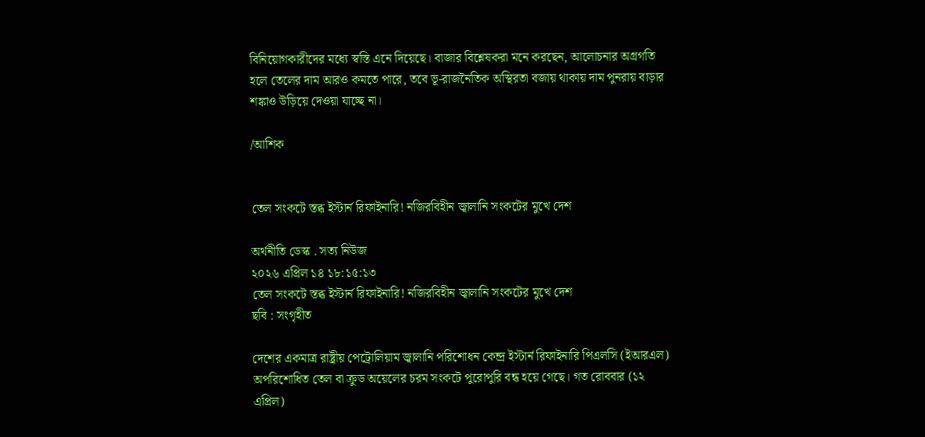বিনিয়োগকারীদের মধ্যে স্বস্তি এনে দিয়েছে। বাজার বিশ্লেষকরা মনে করছেন, আলোচনার অগ্রগতি হলে তেলের দাম আরও কমতে পারে, তবে ভূ-রাজনৈতিক অস্থিরতা বজায় থাকায় দাম পুনরায় বাড়ার শঙ্কাও উড়িয়ে দেওয়া যাচ্ছে না।

/আশিক


তেল সংকটে স্তব্ধ ইস্টার্ন রিফাইনারি! নজিরবিহীন জ্বালানি সংকটের মুখে দেশ

অর্থনীতি ডেস্ক . সত্য নিউজ
২০২৬ এপ্রিল ১৪ ১৮:১৫:১৩
তেল সংকটে স্তব্ধ ইস্টার্ন রিফাইনারি! নজিরবিহীন জ্বালানি সংকটের মুখে দেশ
ছবি : সংগৃহীত

দেশের একমাত্র রাষ্ট্রীয় পেট্রোলিয়াম জ্বালানি পরিশোধন কেন্দ্র ইস্টার্ন রিফাইনারি পিএলসি (ইআরএল) অপরিশোধিত তেল বা ক্রুড অয়েলের চরম সংকটে পুরোপুরি বন্ধ হয়ে গেছে। গত রোববার (১২ এপ্রিল)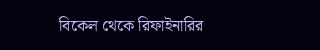বিকেল থেকে রিফাইনারির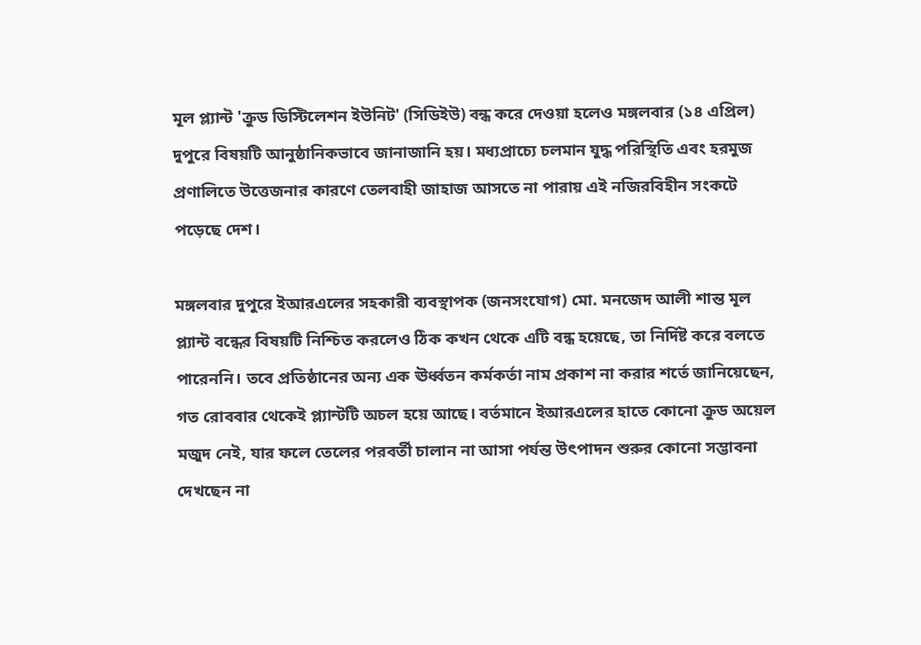মূল প্ল্যান্ট 'ক্রুড ডিস্টিলেশন ইউনিট' (সিডিইউ) বন্ধ করে দেওয়া হলেও মঙ্গলবার (১৪ এপ্রিল) দুপুরে বিষয়টি আনুষ্ঠানিকভাবে জানাজানি হয়। মধ্যপ্রাচ্যে চলমান যুদ্ধ পরিস্থিতি এবং হরমুজ প্রণালিতে উত্তেজনার কারণে তেলবাহী জাহাজ আসতে না পারায় এই নজিরবিহীন সংকটে পড়েছে দেশ।

মঙ্গলবার দুপুরে ইআরএলের সহকারী ব্যবস্থাপক (জনসংযোগ) মো. মনজেদ আলী শান্ত মূল প্ল্যান্ট বন্ধের বিষয়টি নিশ্চিত করলেও ঠিক কখন থেকে এটি বন্ধ হয়েছে, তা নির্দিষ্ট করে বলতে পারেননি। তবে প্রতিষ্ঠানের অন্য এক ঊর্ধ্বতন কর্মকর্তা নাম প্রকাশ না করার শর্তে জানিয়েছেন, গত রোববার থেকেই প্ল্যান্টটি অচল হয়ে আছে। বর্তমানে ইআরএলের হাতে কোনো ক্রুড অয়েল মজুদ নেই, যার ফলে তেলের পরবর্তী চালান না আসা পর্যন্ত উৎপাদন শুরুর কোনো সম্ভাবনা দেখছেন না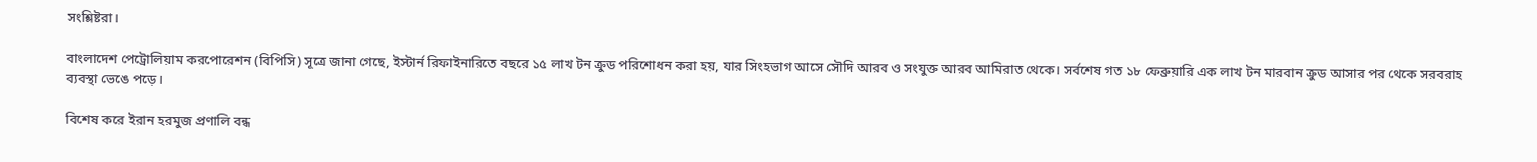সংশ্লিষ্টরা।

বাংলাদেশ পেট্রোলিয়াম করপোরেশন (বিপিসি) সূত্রে জানা গেছে, ইস্টার্ন রিফাইনারিতে বছরে ১৫ লাখ টন ক্রুড পরিশোধন করা হয়, যার সিংহভাগ আসে সৌদি আরব ও সংযুক্ত আরব আমিরাত থেকে। সর্বশেষ গত ১৮ ফেব্রুয়ারি এক লাখ টন মারবান ক্রুড আসার পর থেকে সরবরাহ ব্যবস্থা ভেঙে পড়ে।

বিশেষ করে ইরান হরমুজ প্রণালি বন্ধ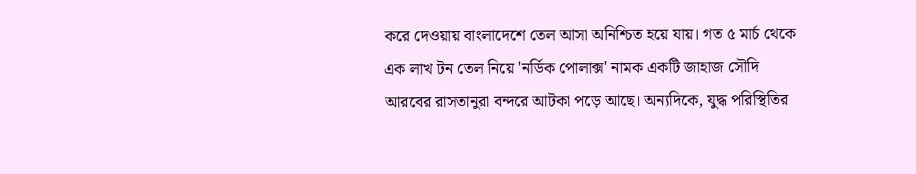করে দেওয়ায় বাংলাদেশে তেল আসা অনিশ্চিত হয়ে যায়। গত ৫ মার্চ থেকে এক লাখ টন তেল নিয়ে 'নর্ডিক পোলাক্স' নামক একটি জাহাজ সৌদি আরবের রাসতানুরা বন্দরে আটকা পড়ে আছে। অন্যদিকে, যুদ্ধ পরিস্থিতির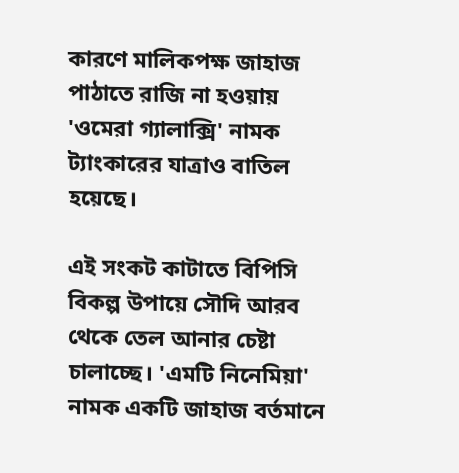কারণে মালিকপক্ষ জাহাজ পাঠাতে রাজি না হওয়ায় 'ওমেরা গ্যালাক্সি' নামক ট্যাংকারের যাত্রাও বাতিল হয়েছে।

এই সংকট কাটাতে বিপিসি বিকল্প উপায়ে সৌদি আরব থেকে তেল আনার চেষ্টা চালাচ্ছে। 'এমটি নিনেমিয়া' নামক একটি জাহাজ বর্তমানে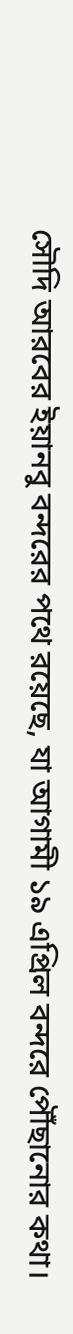সৌদি আরবের ইয়ানবু বন্দরের পথে রয়েছে, যা আগামী ১৯ এপ্রিল বন্দরে পৌঁছানোর কথা।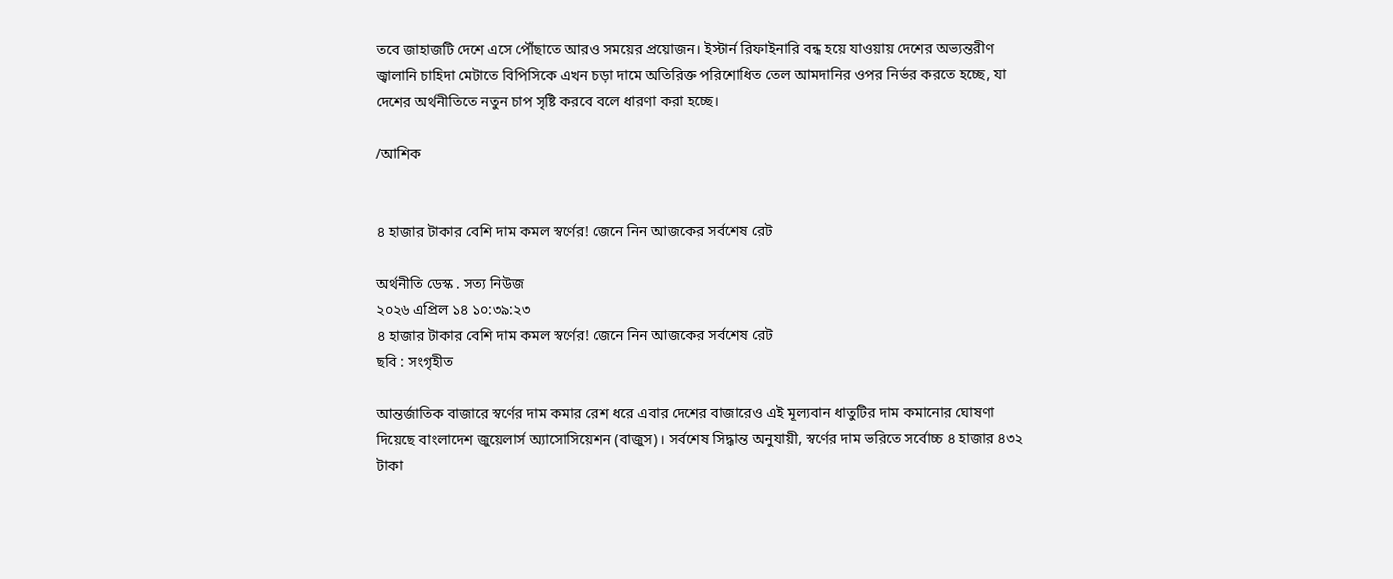তবে জাহাজটি দেশে এসে পৌঁছাতে আরও সময়ের প্রয়োজন। ইস্টার্ন রিফাইনারি বন্ধ হয়ে যাওয়ায় দেশের অভ্যন্তরীণ জ্বালানি চাহিদা মেটাতে বিপিসিকে এখন চড়া দামে অতিরিক্ত পরিশোধিত তেল আমদানির ওপর নির্ভর করতে হচ্ছে, যা দেশের অর্থনীতিতে নতুন চাপ সৃষ্টি করবে বলে ধারণা করা হচ্ছে।

/আশিক


৪ হাজার টাকার বেশি দাম কমল স্বর্ণের! জেনে নিন আজকের সর্বশেষ রেট

অর্থনীতি ডেস্ক . সত্য নিউজ
২০২৬ এপ্রিল ১৪ ১০:৩৯:২৩
৪ হাজার টাকার বেশি দাম কমল স্বর্ণের! জেনে নিন আজকের সর্বশেষ রেট
ছবি : সংগৃহীত

আন্তর্জাতিক বাজারে স্বর্ণের দাম কমার রেশ ধরে এবার দেশের বাজারেও এই মূল্যবান ধাতুটির দাম কমানোর ঘোষণা দিয়েছে বাংলাদেশ জুয়েলার্স অ্যাসোসিয়েশন (বাজুস)। সর্বশেষ সিদ্ধান্ত অনুযায়ী, স্বর্ণের দাম ভরিতে সর্বোচ্চ ৪ হাজার ৪৩২ টাকা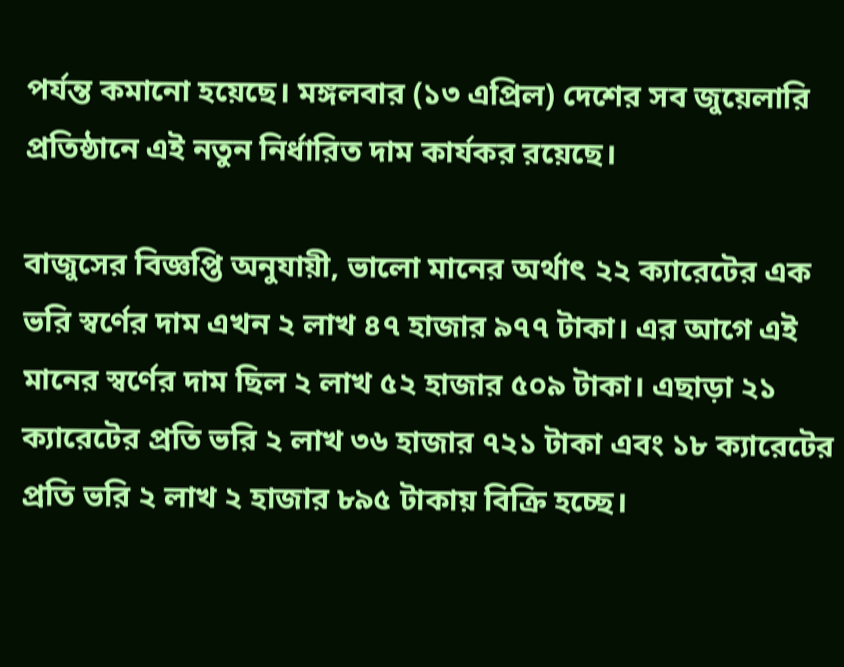পর্যন্ত কমানো হয়েছে। মঙ্গলবার (১৩ এপ্রিল) দেশের সব জুয়েলারি প্রতিষ্ঠানে এই নতুন নির্ধারিত দাম কার্যকর রয়েছে।

বাজুসের বিজ্ঞপ্তি অনুযায়ী, ভালো মানের অর্থাৎ ২২ ক্যারেটের এক ভরি স্বর্ণের দাম এখন ২ লাখ ৪৭ হাজার ৯৭৭ টাকা। এর আগে এই মানের স্বর্ণের দাম ছিল ২ লাখ ৫২ হাজার ৫০৯ টাকা। এছাড়া ২১ ক্যারেটের প্রতি ভরি ২ লাখ ৩৬ হাজার ৭২১ টাকা এবং ১৮ ক্যারেটের প্রতি ভরি ২ লাখ ২ হাজার ৮৯৫ টাকায় বিক্রি হচ্ছে।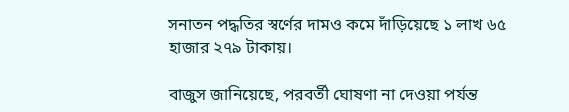সনাতন পদ্ধতির স্বর্ণের দামও কমে দাঁড়িয়েছে ১ লাখ ৬৫ হাজার ২৭৯ টাকায়।

বাজুস জানিয়েছে, পরবর্তী ঘোষণা না দেওয়া পর্যন্ত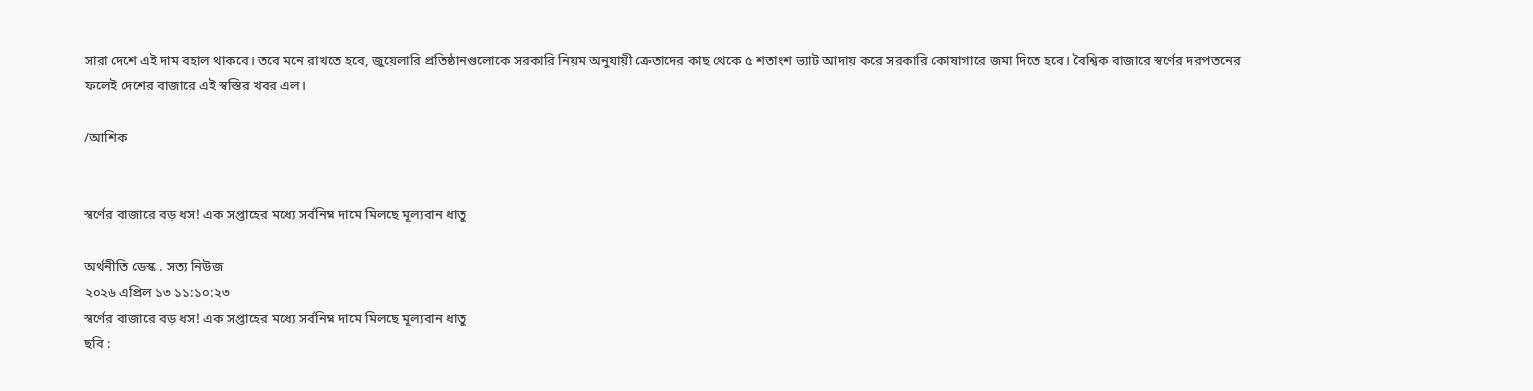সারা দেশে এই দাম বহাল থাকবে। তবে মনে রাখতে হবে, জুয়েলারি প্রতিষ্ঠানগুলোকে সরকারি নিয়ম অনুযায়ী ক্রেতাদের কাছ থেকে ৫ শতাংশ ভ্যাট আদায় করে সরকারি কোষাগারে জমা দিতে হবে। বৈশ্বিক বাজারে স্বর্ণের দরপতনের ফলেই দেশের বাজারে এই স্বস্তির খবর এল।

/আশিক


স্বর্ণের বাজারে বড় ধস! এক সপ্তাহের মধ্যে সর্বনিম্ন দামে মিলছে মূল্যবান ধাতু

অর্থনীতি ডেস্ক . সত্য নিউজ
২০২৬ এপ্রিল ১৩ ১১:১০:২৩
স্বর্ণের বাজারে বড় ধস! এক সপ্তাহের মধ্যে সর্বনিম্ন দামে মিলছে মূল্যবান ধাতু
ছবি :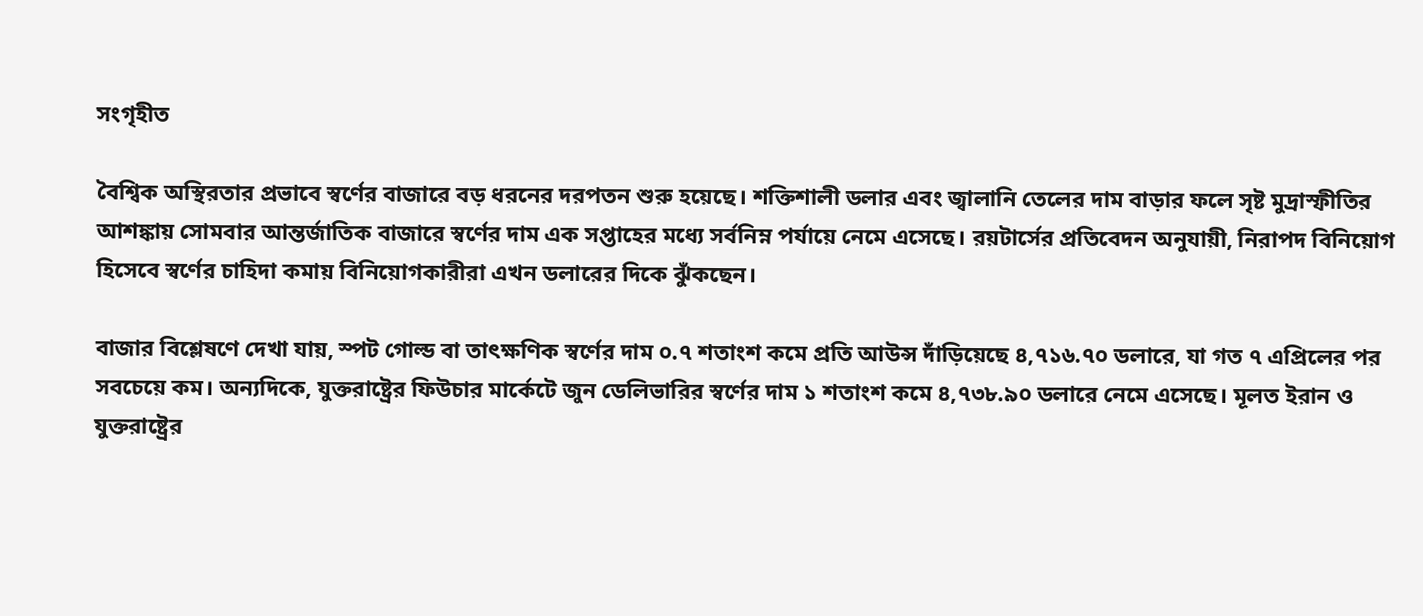সংগৃহীত

বৈশ্বিক অস্থিরতার প্রভাবে স্বর্ণের বাজারে বড় ধরনের দরপতন শুরু হয়েছে। শক্তিশালী ডলার এবং জ্বালানি তেলের দাম বাড়ার ফলে সৃষ্ট মুদ্রাস্ফীতির আশঙ্কায় সোমবার আন্তর্জাতিক বাজারে স্বর্ণের দাম এক সপ্তাহের মধ্যে সর্বনিম্ন পর্যায়ে নেমে এসেছে। রয়টার্সের প্রতিবেদন অনুযায়ী, নিরাপদ বিনিয়োগ হিসেবে স্বর্ণের চাহিদা কমায় বিনিয়োগকারীরা এখন ডলারের দিকে ঝুঁকছেন।

বাজার বিশ্লেষণে দেখা যায়, স্পট গোল্ড বা তাৎক্ষণিক স্বর্ণের দাম ০.৭ শতাংশ কমে প্রতি আউন্স দাঁড়িয়েছে ৪,৭১৬.৭০ ডলারে, যা গত ৭ এপ্রিলের পর সবচেয়ে কম। অন্যদিকে, যুক্তরাষ্ট্রের ফিউচার মার্কেটে জুন ডেলিভারির স্বর্ণের দাম ১ শতাংশ কমে ৪,৭৩৮.৯০ ডলারে নেমে এসেছে। মূলত ইরান ও যুক্তরাষ্ট্রের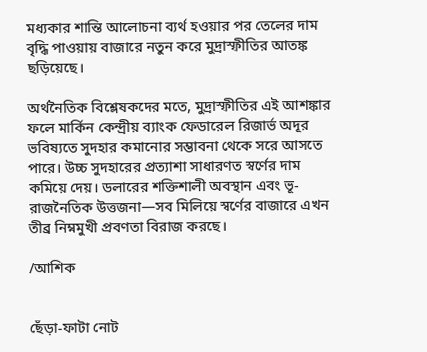মধ্যকার শান্তি আলোচনা ব্যর্থ হওয়ার পর তেলের দাম বৃদ্ধি পাওয়ায় বাজারে নতুন করে মুদ্রাস্ফীতির আতঙ্ক ছড়িয়েছে।

অর্থনৈতিক বিশ্লেষকদের মতে, মুদ্রাস্ফীতির এই আশঙ্কার ফলে মার্কিন কেন্দ্রীয় ব্যাংক ফেডারেল রিজার্ভ অদূর ভবিষ্যতে সুদহার কমানোর সম্ভাবনা থেকে সরে আসতে পারে। উচ্চ সুদহারের প্রত্যাশা সাধারণত স্বর্ণের দাম কমিয়ে দেয়। ডলারের শক্তিশালী অবস্থান এবং ভূ-রাজনৈতিক উত্তজনা—সব মিলিয়ে স্বর্ণের বাজারে এখন তীব্র নিম্নমুখী প্রবণতা বিরাজ করছে।

/আশিক


ছেঁড়া-ফাটা নোট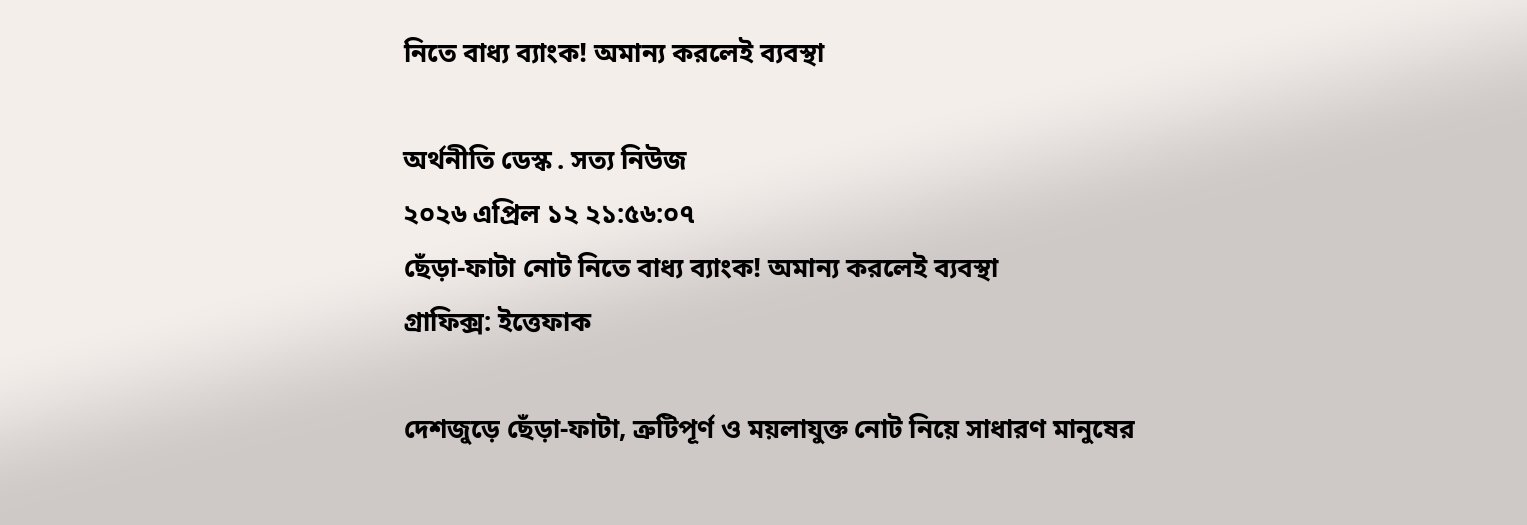নিতে বাধ্য ব্যাংক! অমান্য করলেই ব্যবস্থা

অর্থনীতি ডেস্ক . সত্য নিউজ
২০২৬ এপ্রিল ১২ ২১:৫৬:০৭
ছেঁড়া-ফাটা নোট নিতে বাধ্য ব্যাংক! অমান্য করলেই ব্যবস্থা
গ্রাফিক্স: ইত্তেফাক

দেশজুড়ে ছেঁড়া-ফাটা, ত্রুটিপূর্ণ ও ময়লাযুক্ত নোট নিয়ে সাধারণ মানুষের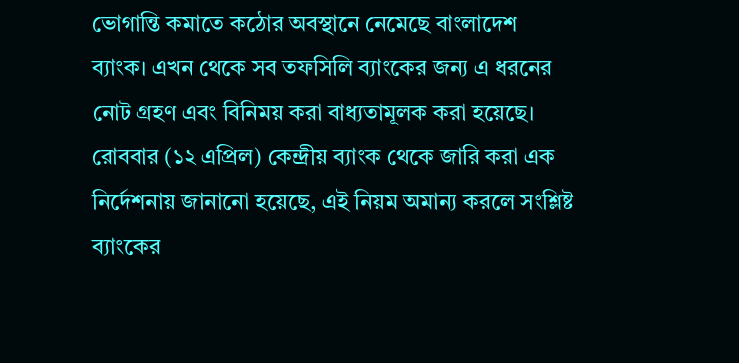ভোগান্তি কমাতে কঠোর অবস্থানে নেমেছে বাংলাদেশ ব্যাংক। এখন থেকে সব তফসিলি ব্যাংকের জন্য এ ধরনের নোট গ্রহণ এবং বিনিময় করা বাধ্যতামূলক করা হয়েছে। রোববার (১২ এপ্রিল) কেন্দ্রীয় ব্যাংক থেকে জারি করা এক নির্দেশনায় জানানো হয়েছে, এই নিয়ম অমান্য করলে সংশ্লিষ্ট ব্যাংকের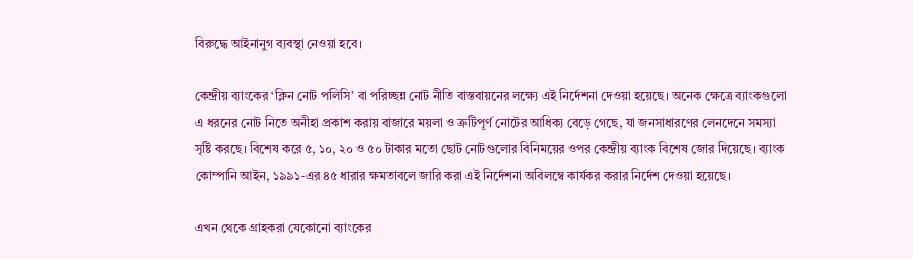বিরুদ্ধে আইনানুগ ব্যবস্থা নেওয়া হবে।

কেন্দ্রীয় ব্যাংকের ‘ক্লিন নোট পলিসি’ বা পরিচ্ছন্ন নোট নীতি বাস্তবায়নের লক্ষ্যে এই নির্দেশনা দেওয়া হয়েছে। অনেক ক্ষেত্রে ব্যাংকগুলো এ ধরনের নোট নিতে অনীহা প্রকাশ করায় বাজারে ময়লা ও ত্রুটিপূর্ণ নোটের আধিক্য বেড়ে গেছে, যা জনসাধারণের লেনদেনে সমস্যা সৃষ্টি করছে। বিশেষ করে ৫, ১০, ২০ ও ৫০ টাকার মতো ছোট নোটগুলোর বিনিময়ের ওপর কেন্দ্রীয় ব্যাংক বিশেষ জোর দিয়েছে। ব্যাংক কোম্পানি আইন, ১৯৯১-এর ৪৫ ধারার ক্ষমতাবলে জারি করা এই নির্দেশনা অবিলম্বে কার্যকর করার নির্দেশ দেওয়া হয়েছে।

এখন থেকে গ্রাহকরা যেকোনো ব্যাংকের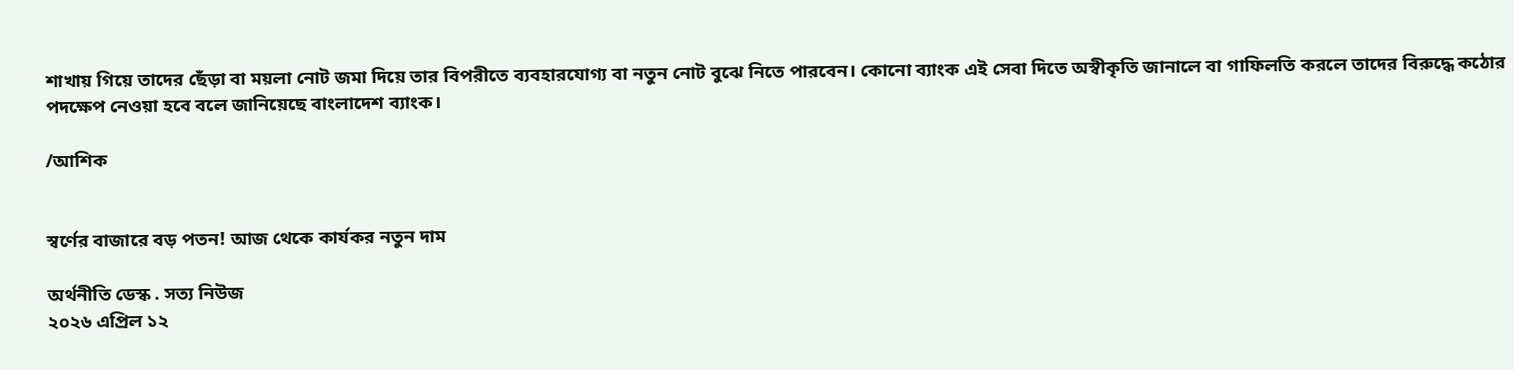শাখায় গিয়ে তাদের ছেঁড়া বা ময়লা নোট জমা দিয়ে তার বিপরীতে ব্যবহারযোগ্য বা নতুন নোট বুঝে নিতে পারবেন। কোনো ব্যাংক এই সেবা দিতে অস্বীকৃতি জানালে বা গাফিলতি করলে তাদের বিরুদ্ধে কঠোর পদক্ষেপ নেওয়া হবে বলে জানিয়েছে বাংলাদেশ ব্যাংক।

/আশিক


স্বর্ণের বাজারে বড় পতন! আজ থেকে কার্যকর নতুন দাম

অর্থনীতি ডেস্ক . সত্য নিউজ
২০২৬ এপ্রিল ১২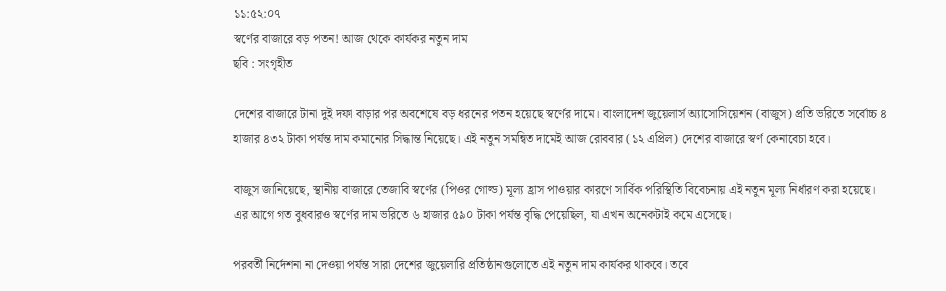১১:৫২:০৭
স্বর্ণের বাজারে বড় পতন! আজ থেকে কার্যকর নতুন দাম
ছবি : সংগৃহীত

দেশের বাজারে টানা দুই দফা বাড়ার পর অবশেষে বড় ধরনের পতন হয়েছে স্বর্ণের দামে। বাংলাদেশ জুয়েলার্স অ্যাসোসিয়েশন (বাজুস) প্রতি ভরিতে সর্বোচ্চ ৪ হাজার ৪৩২ টাকা পর্যন্ত দাম কমানোর সিদ্ধান্ত নিয়েছে। এই নতুন সমন্বিত দামেই আজ রোববার (১২ এপ্রিল) দেশের বাজারে স্বর্ণ কেনাবেচা হবে।

বাজুস জানিয়েছে, স্থানীয় বাজারে তেজাবি স্বর্ণের (পিওর গোল্ড) মূল্য হ্রাস পাওয়ার কারণে সার্বিক পরিস্থিতি বিবেচনায় এই নতুন মূল্য নির্ধারণ করা হয়েছে। এর আগে গত বুধবারও স্বর্ণের দাম ভরিতে ৬ হাজার ৫৯০ টাকা পর্যন্ত বৃদ্ধি পেয়েছিল, যা এখন অনেকটাই কমে এসেছে।

পরবর্তী নির্দেশনা না দেওয়া পর্যন্ত সারা দেশের জুয়েলারি প্রতিষ্ঠানগুলোতে এই নতুন দাম কার্যকর থাকবে। তবে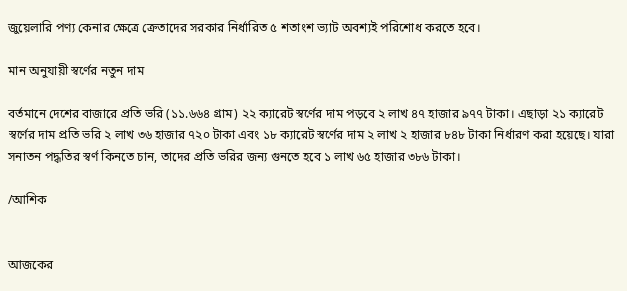জুয়েলারি পণ্য কেনার ক্ষেত্রে ক্রেতাদের সরকার নির্ধারিত ৫ শতাংশ ভ্যাট অবশ্যই পরিশোধ করতে হবে।

মান অনুযায়ী স্বর্ণের নতুন দাম

বর্তমানে দেশের বাজারে প্রতি ভরি (১১.৬৬৪ গ্রাম) ২২ ক্যারেট স্বর্ণের দাম পড়বে ২ লাখ ৪৭ হাজার ৯৭৭ টাকা। এছাড়া ২১ ক্যারেট স্বর্ণের দাম প্রতি ভরি ২ লাখ ৩৬ হাজার ৭২০ টাকা এবং ১৮ ক্যারেট স্বর্ণের দাম ২ লাখ ২ হাজার ৮৪৮ টাকা নির্ধারণ করা হয়েছে। যারা সনাতন পদ্ধতির স্বর্ণ কিনতে চান, তাদের প্রতি ভরির জন্য গুনতে হবে ১ লাখ ৬৫ হাজার ৩৮৬ টাকা।

/আশিক


আজকের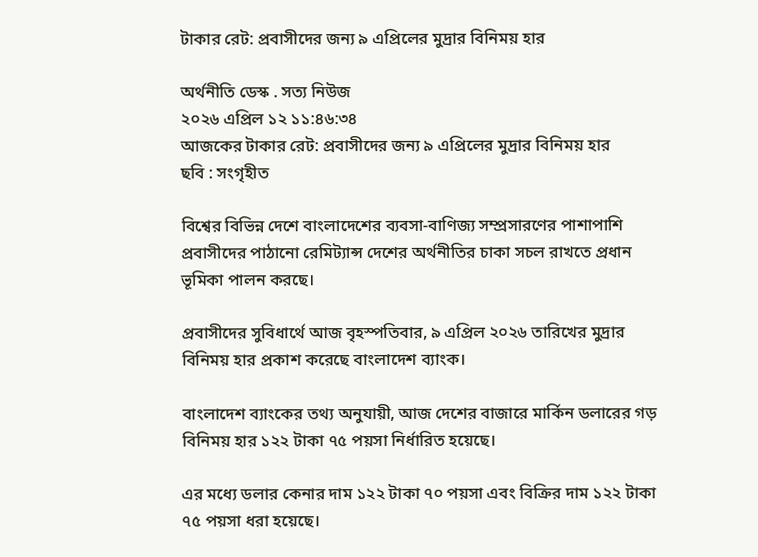টাকার রেট: প্রবাসীদের জন্য ৯ এপ্রিলের মুদ্রার বিনিময় হার

অর্থনীতি ডেস্ক . সত্য নিউজ
২০২৬ এপ্রিল ১২ ১১:৪৬:৩৪
আজকের টাকার রেট: প্রবাসীদের জন্য ৯ এপ্রিলের মুদ্রার বিনিময় হার
ছবি : সংগৃহীত

বিশ্বের বিভিন্ন দেশে বাংলাদেশের ব্যবসা-বাণিজ্য সম্প্রসারণের পাশাপাশি প্রবাসীদের পাঠানো রেমিট্যান্স দেশের অর্থনীতির চাকা সচল রাখতে প্রধান ভূমিকা পালন করছে।

প্রবাসীদের সুবিধার্থে আজ বৃহস্পতিবার, ৯ এপ্রিল ২০২৬ তারিখের মুদ্রার বিনিময় হার প্রকাশ করেছে বাংলাদেশ ব্যাংক।

বাংলাদেশ ব্যাংকের তথ্য অনুযায়ী, আজ দেশের বাজারে মার্কিন ডলারের গড় বিনিময় হার ১২২ টাকা ৭৫ পয়সা নির্ধারিত হয়েছে।

এর মধ্যে ডলার কেনার দাম ১২২ টাকা ৭০ পয়সা এবং বিক্রির দাম ১২২ টাকা ৭৫ পয়সা ধরা হয়েছে।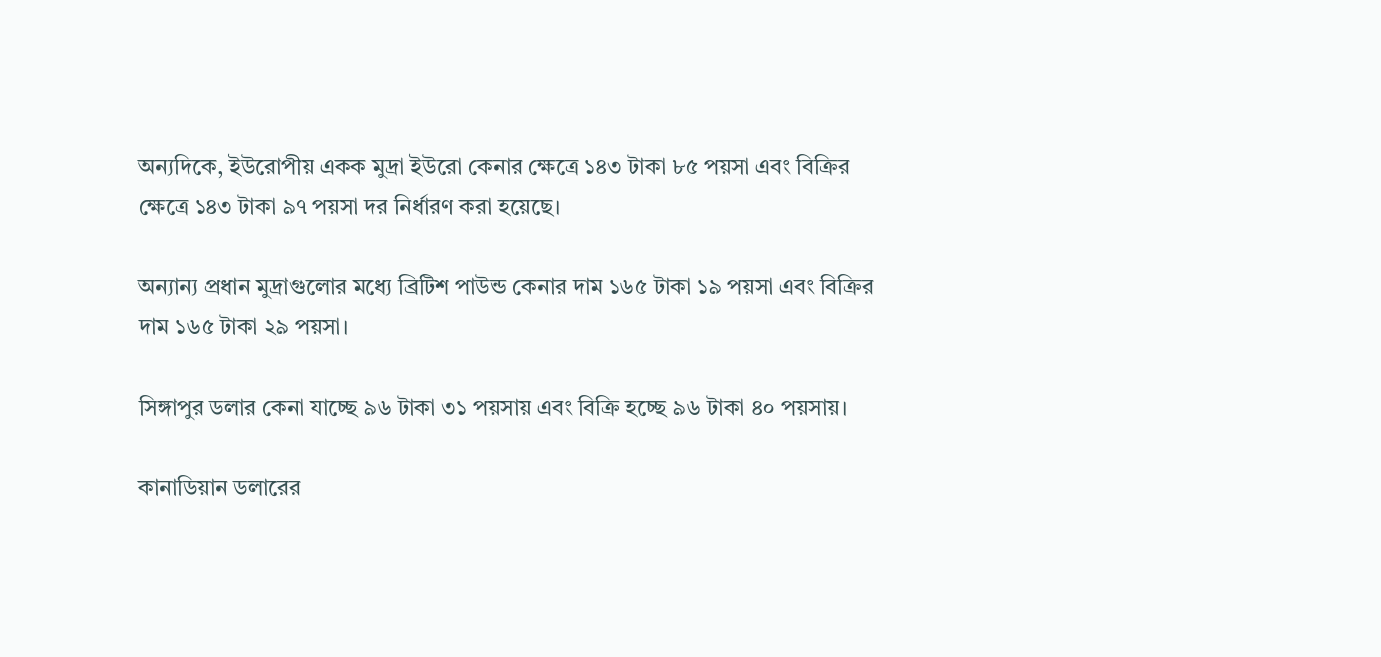অন্যদিকে, ইউরোপীয় একক মুদ্রা ইউরো কেনার ক্ষেত্রে ১৪৩ টাকা ৮৫ পয়সা এবং বিক্রির ক্ষেত্রে ১৪৩ টাকা ৯৭ পয়সা দর নির্ধারণ করা হয়েছে।

অন্যান্য প্রধান মুদ্রাগুলোর মধ্যে ব্রিটিশ পাউন্ড কেনার দাম ১৬৫ টাকা ১৯ পয়সা এবং বিক্রির দাম ১৬৫ টাকা ২৯ পয়সা।

সিঙ্গাপুর ডলার কেনা যাচ্ছে ৯৬ টাকা ৩১ পয়সায় এবং বিক্রি হচ্ছে ৯৬ টাকা ৪০ পয়সায়।

কানাডিয়ান ডলারের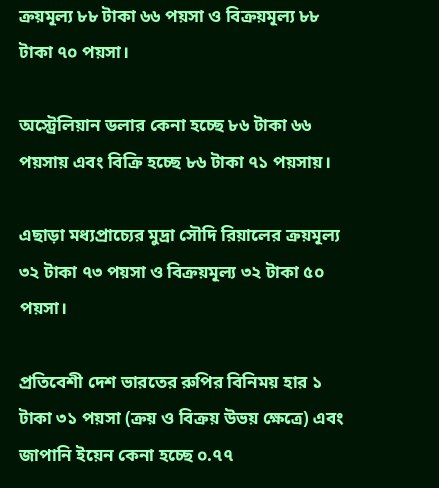ক্রয়মূল্য ৮৮ টাকা ৬৬ পয়সা ও বিক্রয়মূল্য ৮৮ টাকা ৭০ পয়সা।

অস্ট্রেলিয়ান ডলার কেনা হচ্ছে ৮৬ টাকা ৬৬ পয়সায় এবং বিক্রি হচ্ছে ৮৬ টাকা ৭১ পয়সায়।

এছাড়া মধ্যপ্রাচ্যের মুদ্রা সৌদি রিয়ালের ক্রয়মূল্য ৩২ টাকা ৭৩ পয়সা ও বিক্রয়মূল্য ৩২ টাকা ৫০ পয়সা।

প্রতিবেশী দেশ ভারতের রুপির বিনিময় হার ১ টাকা ৩১ পয়সা (ক্রয় ও বিক্রয় উভয় ক্ষেত্রে) এবং জাপানি ইয়েন কেনা হচ্ছে ০.৭৭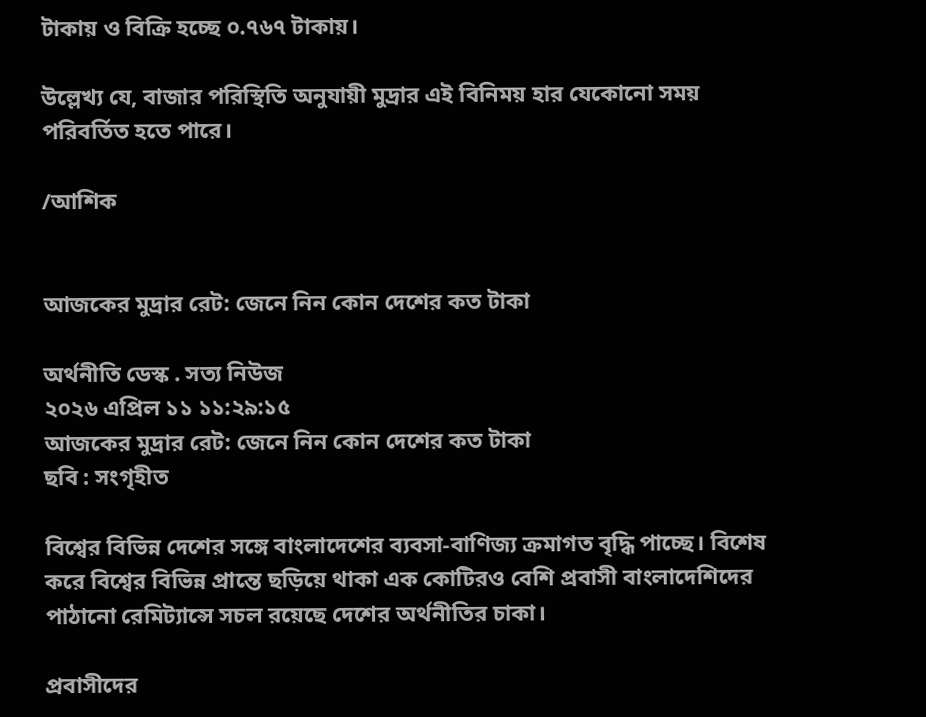টাকায় ও বিক্রি হচ্ছে ০.৭৬৭ টাকায়।

উল্লেখ্য যে, বাজার পরিস্থিতি অনুযায়ী মুদ্রার এই বিনিময় হার যেকোনো সময় পরিবর্তিত হতে পারে।

/আশিক


আজকের মুদ্রার রেট: জেনে নিন কোন দেশের কত টাকা

অর্থনীতি ডেস্ক . সত্য নিউজ
২০২৬ এপ্রিল ১১ ১১:২৯:১৫
আজকের মুদ্রার রেট: জেনে নিন কোন দেশের কত টাকা
ছবি : সংগৃহীত

বিশ্বের বিভিন্ন দেশের সঙ্গে বাংলাদেশের ব্যবসা-বাণিজ্য ক্রমাগত বৃদ্ধি পাচ্ছে। বিশেষ করে বিশ্বের বিভিন্ন প্রান্তে ছড়িয়ে থাকা এক কোটিরও বেশি প্রবাসী বাংলাদেশিদের পাঠানো রেমিট্যান্সে সচল রয়েছে দেশের অর্থনীতির চাকা।

প্রবাসীদের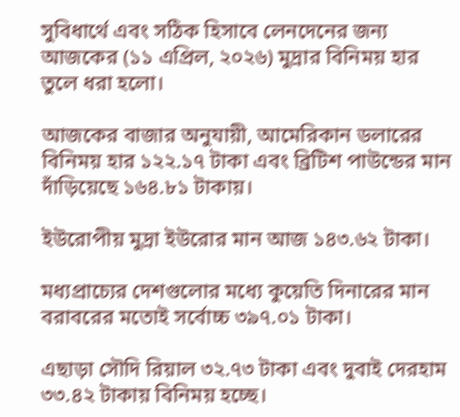সুবিধার্থে এবং সঠিক হিসাবে লেনদেনের জন্য আজকের (১১ এপ্রিল, ২০২৬) মুদ্রার বিনিময় হার তুলে ধরা হলো।

আজকের বাজার অনুযায়ী, আমেরিকান ডলারের বিনিময় হার ১২২.১৭ টাকা এবং ব্রিটিশ পাউন্ডের মান দাঁড়িয়েছে ১৬৪.৮১ টাকায়।

ইউরোপীয় মুদ্রা ইউরোর মান আজ ১৪৩.৬২ টাকা।

মধ্যপ্রাচ্যের দেশগুলোর মধ্যে কুয়েতি দিনারের মান বরাবরের মতোই সর্বোচ্চ ৩৯৭.০১ টাকা।

এছাড়া সৌদি রিয়াল ৩২.৭৩ টাকা এবং দুবাই দেরহাম ৩৩.৪২ টাকায় বিনিময় হচ্ছে।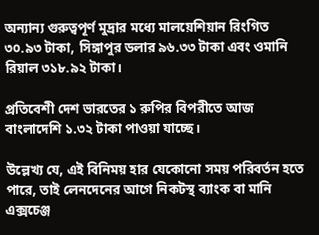অন্যান্য গুরুত্বপূর্ণ মুদ্রার মধ্যে মালয়েশিয়ান রিংগিত ৩০.৯৩ টাকা, সিঙ্গাপুর ডলার ৯৬.৩৩ টাকা এবং ওমানি রিয়াল ৩১৮.৯২ টাকা।

প্রতিবেশী দেশ ভারতের ১ রুপির বিপরীতে আজ বাংলাদেশি ১.৩২ টাকা পাওয়া যাচ্ছে।

উল্লেখ্য যে, এই বিনিময় হার যেকোনো সময় পরিবর্তন হতে পারে, তাই লেনদেনের আগে নিকটস্থ ব্যাংক বা মানি এক্সচেঞ্জ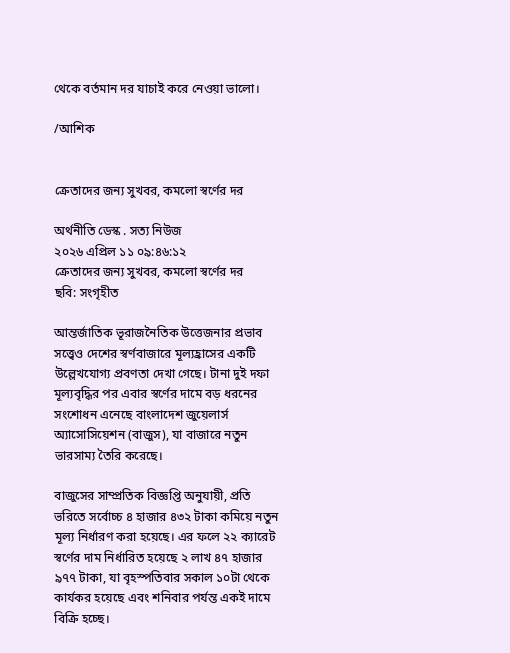থেকে বর্তমান দর যাচাই করে নেওয়া ভালো।

/আশিক


ক্রেতাদের জন্য সুখবর, কমলো স্বর্ণের দর

অর্থনীতি ডেস্ক . সত্য নিউজ
২০২৬ এপ্রিল ১১ ০৯:৪৬:১২
ক্রেতাদের জন্য সুখবর, কমলো স্বর্ণের দর
ছবি: সংগৃহীত

আন্তর্জাতিক ভূরাজনৈতিক উত্তেজনার প্রভাব সত্ত্বেও দেশের স্বর্ণবাজারে মূল্যহ্রাসের একটি উল্লেখযোগ্য প্রবণতা দেখা গেছে। টানা দুই দফা মূল্যবৃদ্ধির পর এবার স্বর্ণের দামে বড় ধরনের সংশোধন এনেছে বাংলাদেশ জুয়েলার্স অ্যাসোসিয়েশন (বাজুস), যা বাজারে নতুন ভারসাম্য তৈরি করেছে।

বাজুসের সাম্প্রতিক বিজ্ঞপ্তি অনুযায়ী, প্রতি ভরিতে সর্বোচ্চ ৪ হাজার ৪৩২ টাকা কমিয়ে নতুন মূল্য নির্ধারণ করা হয়েছে। এর ফলে ২২ ক্যারেট স্বর্ণের দাম নির্ধারিত হয়েছে ২ লাখ ৪৭ হাজার ৯৭৭ টাকা, যা বৃহস্পতিবার সকাল ১০টা থেকে কার্যকর হয়েছে এবং শনিবার পর্যন্ত একই দামে বিক্রি হচ্ছে।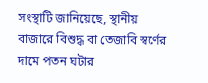সংস্থাটি জানিয়েছে, স্থানীয় বাজারে বিশুদ্ধ বা তেজাবি স্বর্ণের দামে পতন ঘটার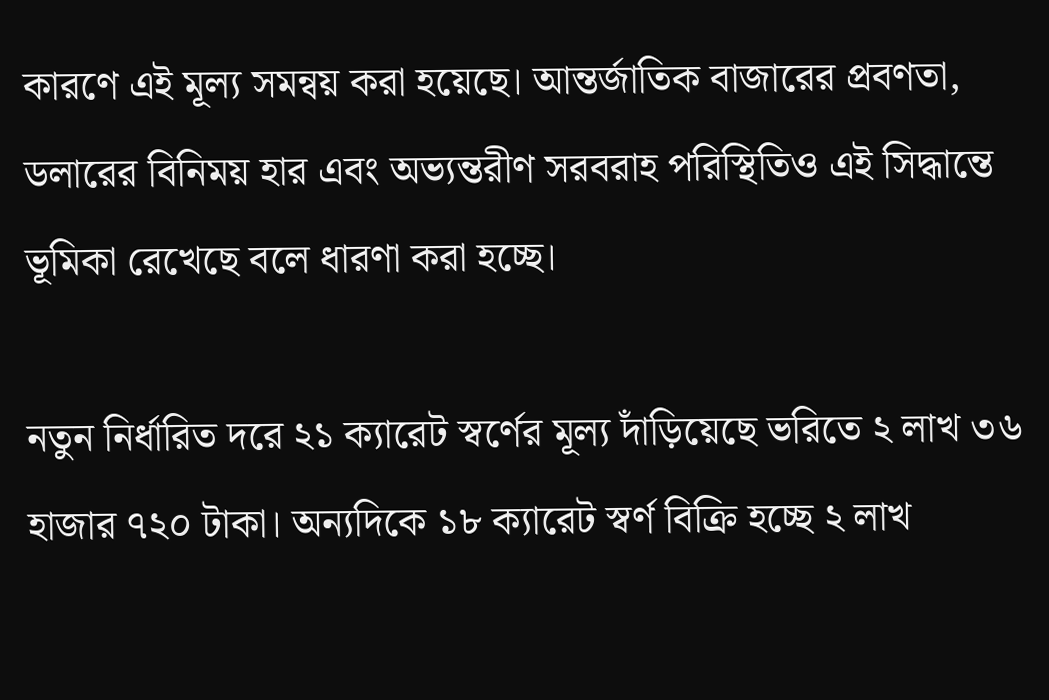কারণে এই মূল্য সমন্বয় করা হয়েছে। আন্তর্জাতিক বাজারের প্রবণতা, ডলারের বিনিময় হার এবং অভ্যন্তরীণ সরবরাহ পরিস্থিতিও এই সিদ্ধান্তে ভূমিকা রেখেছে বলে ধারণা করা হচ্ছে।

নতুন নির্ধারিত দরে ২১ ক্যারেট স্বর্ণের মূল্য দাঁড়িয়েছে ভরিতে ২ লাখ ৩৬ হাজার ৭২০ টাকা। অন্যদিকে ১৮ ক্যারেট স্বর্ণ বিক্রি হচ্ছে ২ লাখ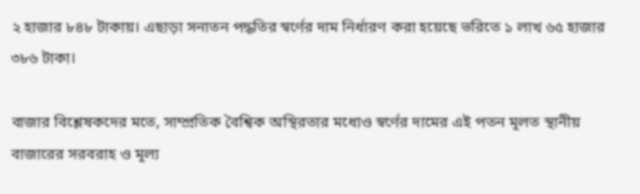২ হাজার ৮৪৮ টাকায়। এছাড়া সনাতন পদ্ধতির স্বর্ণের দাম নির্ধারণ করা হয়েছে ভরিতে ১ লাখ ৬৫ হাজার ৩৮৬ টাকা।

বাজার বিশ্লেষকদের মতে, সাম্প্রতিক বৈশ্বিক অস্থিরতার মধ্যেও স্বর্ণের দামের এই পতন মূলত স্থানীয় বাজারের সরবরাহ ও মূল্য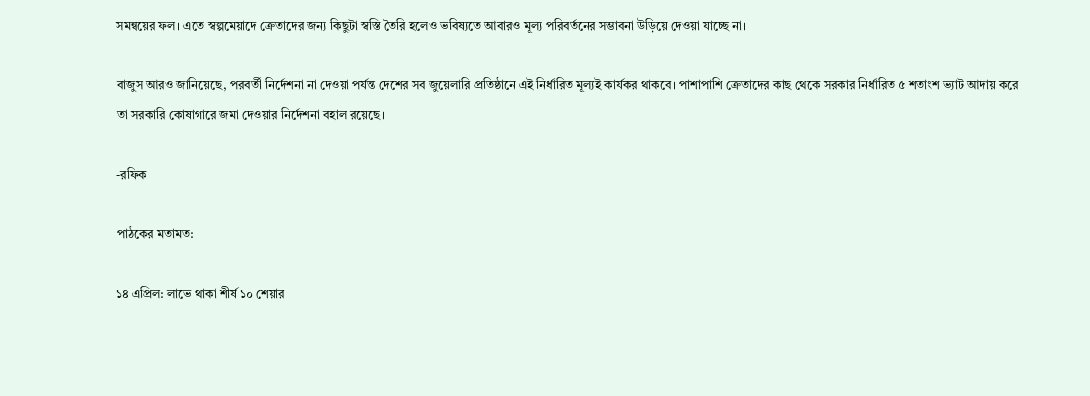সমন্বয়ের ফল। এতে স্বল্পমেয়াদে ক্রেতাদের জন্য কিছুটা স্বস্তি তৈরি হলেও ভবিষ্যতে আবারও মূল্য পরিবর্তনের সম্ভাবনা উড়িয়ে দেওয়া যাচ্ছে না।

বাজুস আরও জানিয়েছে, পরবর্তী নির্দেশনা না দেওয়া পর্যন্ত দেশের সব জুয়েলারি প্রতিষ্ঠানে এই নির্ধারিত মূল্যই কার্যকর থাকবে। পাশাপাশি ক্রেতাদের কাছ থেকে সরকার নির্ধারিত ৫ শতাংশ ভ্যাট আদায় করে তা সরকারি কোষাগারে জমা দেওয়ার নির্দেশনা বহাল রয়েছে।

-রফিক

পাঠকের মতামত:

১৪ এপ্রিল: লাভে থাকা শীর্ষ ১০ শেয়ার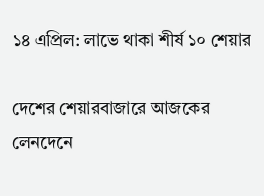১৪ এপ্রিল: লাভে থাকা শীর্ষ ১০ শেয়ার

দেশের শেয়ারবাজারে আজকের লেনদেনে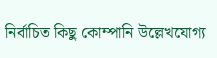নির্বাচিত কিছু কোম্পানি উল্লেখযোগ্য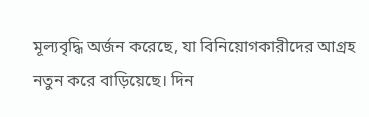মূল্যবৃদ্ধি অর্জন করেছে, যা বিনিয়োগকারীদের আগ্রহ নতুন করে বাড়িয়েছে। দিন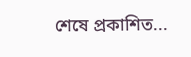শেষে প্রকাশিত...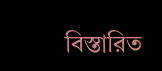বিস্তারিত